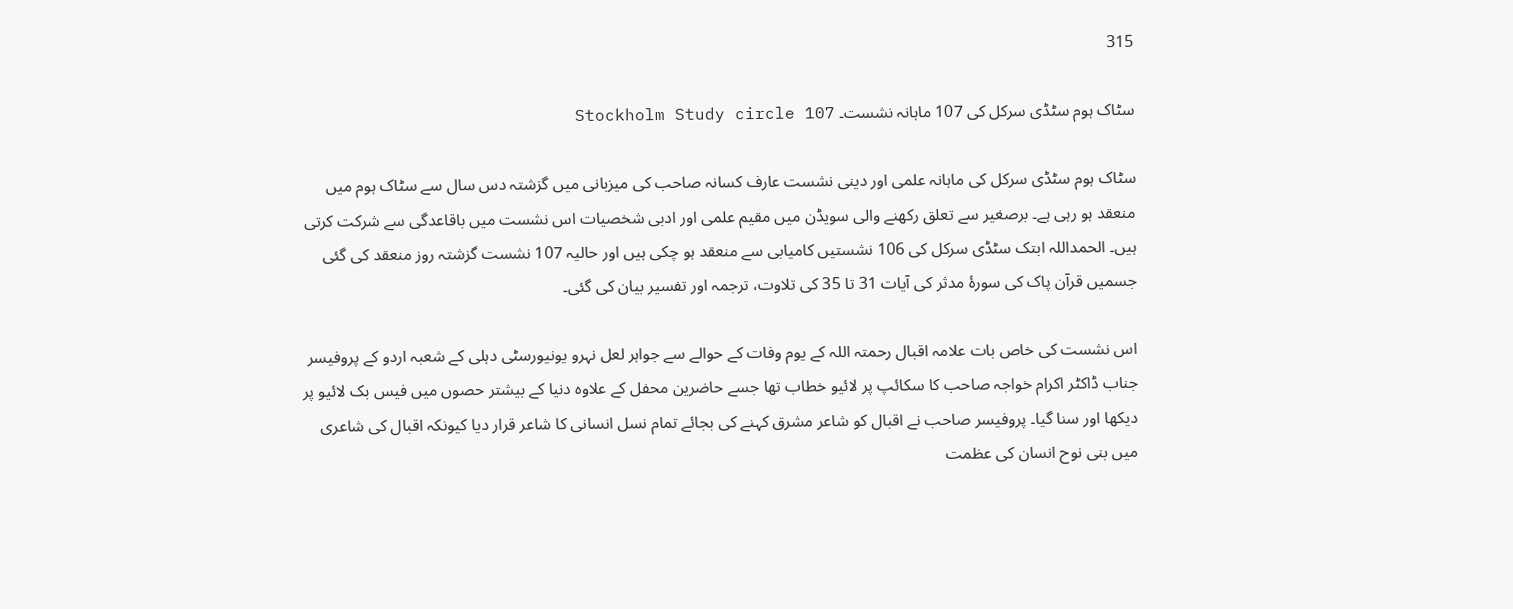315

سٹاک ہوم سٹڈی سرکل کی 107 ماہانہ نشست۔ Stockholm Study circle 107

سٹاک ہوم سٹڈی سرکل کی ماہانہ علمی اور دینی نشست عارف کسانہ صاحب کی میزبانی میں گزشتہ دس سال سے سٹاک ہوم میں منعقد ہو رہی ہے۔ برصغیر سے تعلق رکھنے والی سویڈن میں مقیم علمی اور ادبی شخصیات اس نشست میں باقاعدگی سے شرکت کرتی ہیں۔ الحمداللہ ابتک سٹڈی سرکل کی 106 نشستیں کامیابی سے منعقد ہو چکی ہیں اور حالیہ 107 نشست گزشتہ روز منعقد کی گئی جسمیں قرآن پاک کی سورۂ مدثر کی آیات 31 تا 35 کی تلاوت، ترجمہ اور تفسیر بیان کی گئی۔

اس نشست کی خاص بات علامہ اقبال رحمتہ اللہ کے یوم وفات کے حوالے سے جواہر لعل نہرو یونیورسٹی دہلی کے شعبہ اردو کے پروفیسر جناب ڈاکٹر اکرام خواجہ صاحب کا سکائپ پر لائیو خطاب تھا جسے حاضرین محفل کے علاوہ دنیا کے بیشتر حصوں میں فیس بک لائیو پر دیکھا اور سنا گیا۔ پروفیسر صاحب نے اقبال کو شاعر مشرق کہنے کی بجائے تمام نسل انسانی کا شاعر قرار دیا کیونکہ اقبال کی شاعری میں بنی نوح انسان کی عظمت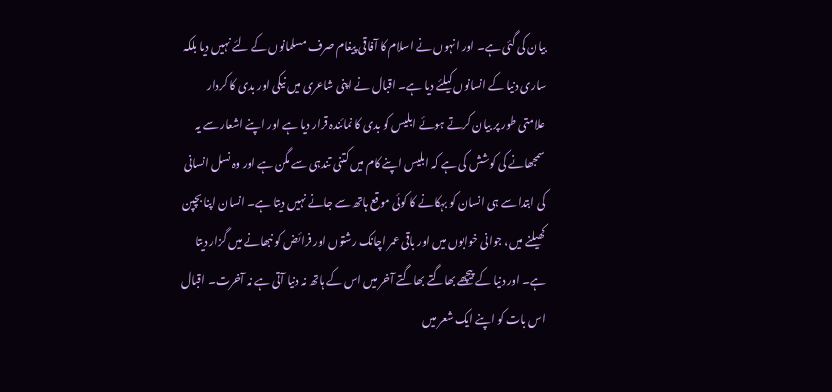بیان کی گئی ہے۔ اور انہوں نے اسلام کا آفاقی پیغام صرف مسلمانوں کے لئے نہیں دیا بلکہ ساری دنیا کے انسانوں کیلئے دیا ہے۔ اقبال نے اپنی شاعری میں نیکی اور بدی کا کردار علامتی طور پر بیان کرتے ہوئے ابلیس کو بدی کا نمائندہ قرار دیا ہے اور اپنے اشعار سے یہ سمجھانے کی کوشش کی ہے کہ ابلیس اپنے کام میں کتنی تندہی سے مگن ہے اور وہ نسل انسانی کی ابتدا سے ہی انسان کو بہکانے کا کوئی موقع ہاتھ سے جانے نہیں دیتا ہے۔ انسان اپنا بچپن کھیلنے میں، جوانی خوابوں میں اور باقی عمر اچانک رشتوں اور فرائض کو نبھانے میں گزار دیتا ہے۔ اور دنیا کے پیچھے بھاگتے بھاگتے آخر میں اس کے ہاتھ نہ دنیا آتی ہے نہ آخرت۔ اقبال اس بات کو اپنے ایک شعر میں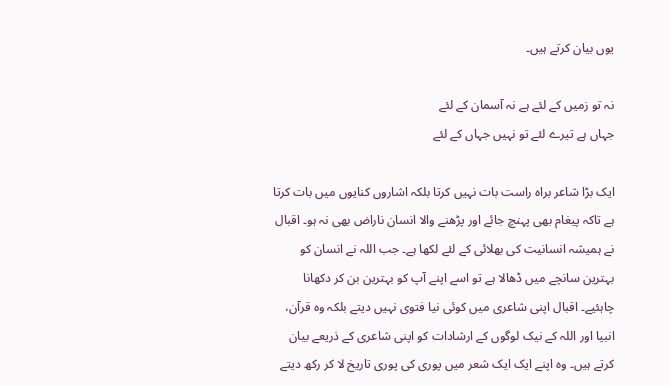یوں بیان کرتے ہیں۔

نہ تو زمیں کے لئے ہے نہ آسمان کے لئے
جہاں ہے تیرے لئے تو نہیں جہاں کے لئے

ایک بڑا شاعر براہ راست بات نہیں کرتا بلکہ اشاروں کنایوں میں بات کرتا ہے تاکہ پیغام بھی پہنچ جائے اور پڑھنے والا انسان ناراض بھی نہ ہو۔ اقبال نے ہمیشہ انسانیت کی بھلائی کے لئے لکھا ہے۔ جب اللہ نے انسان کو بہترین سانچے میں ڈھالا ہے تو اسے اپنے آپ کو بہترین بن کر دکھانا چاہئیے۔ اقبال اپنی شاعری میں کوئی نیا فتوی نہیں دیتے بلکہ وہ قرآن، انبیا اور اللہ کے نیک لوگوں کے ارشادات کو اپنی شاعری کے ذریعے بیان کرتے ہیں۔ وہ اپنے ایک ایک شعر میں پوری کی پوری تاریخ لا کر رکھ دیتے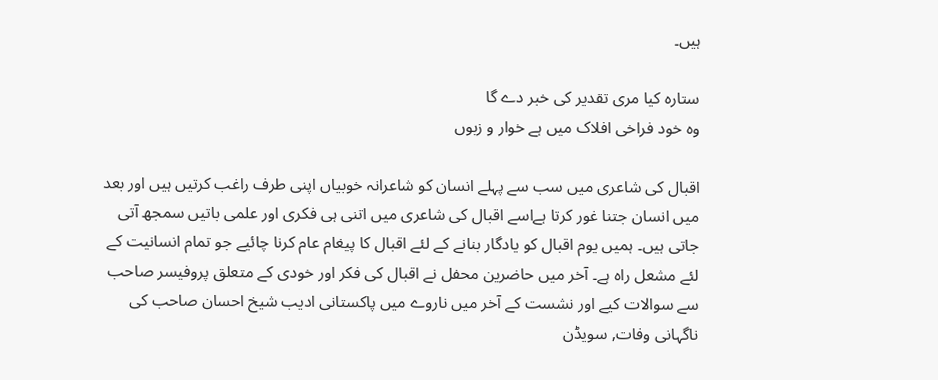ہیں۔

ستارہ کیا مری تقدیر کی خبر دے گا
وہ خود فراخی افلاک میں ہے خوار و زبوں

اقبال کی شاعری میں سب سے پہلے انسان کو شاعرانہ خوبیاں اپنی طرف راغب کرتیں ہیں اور بعد میں انسان جتنا غور کرتا ہےاسے اقبال کی شاعری میں اتنی ہی فکری اور علمی باتیں سمجھ آتی جاتی ہیں۔ ہمیں یوم اقبال کو یادگار بنانے کے لئے اقبال کا پیغام عام کرنا چائیے جو تمام انسانیت کے لئے مشعل راہ ہے۔ آخر میں حاضرین محفل نے اقبال کی فکر اور خودی کے متعلق پروفیسر صاحب سے سوالات کیے اور نشست کے آخر میں ناروے میں پاکستانی ادیب شیخ احسان صاحب کی ناگہانی وفات, سویڈن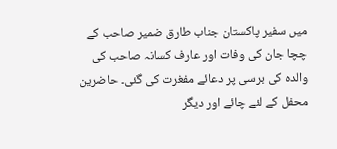میں سفیر پاکستان جناب طارق ضمیر صاحب کے چچا جان کی وفات اور عارف کسانہ صاحب کی والدہ کی برسی پر دعائے مفغرت کی گئی۔ حاضرین محفل کے لئے چائے اور دیگر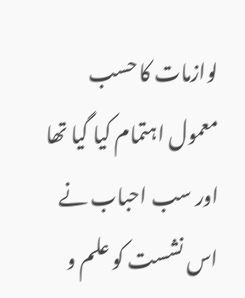لوازمات کا حسب معمول اہتمام کیا گیا تھا اور سب احباب نے اس نشست کو علم و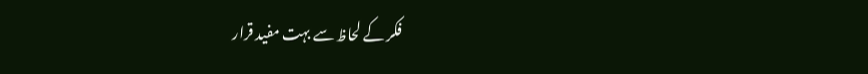فکر کے لحاظ سے بہت مفید قرار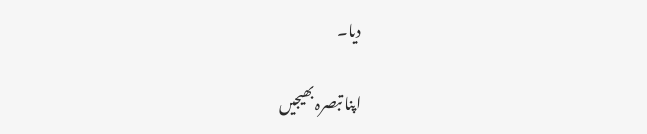دیا۔

اپنا تبصرہ بھیجیں